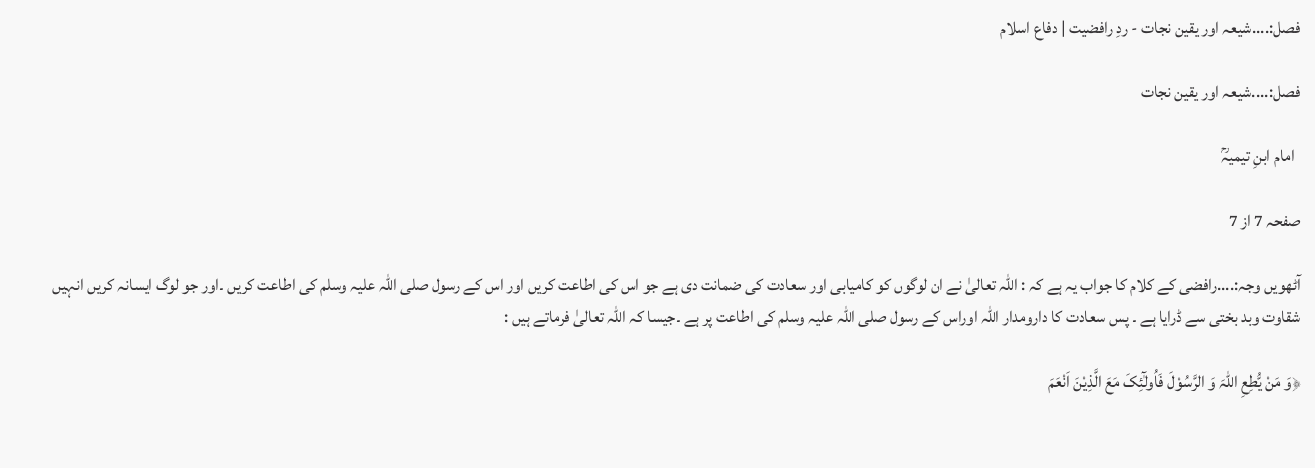فصل:....شیعہ اور یقین نجات - ردِ رافضیت | دفاع اسلام

فصل:....شیعہ اور یقین نجات

  امام ابنِ تیمیہؒ

صفحہ 7 از 7

آٹھویں وجہ:....رافضی کے کلام کا جواب یہ ہے کہ : اللہ تعالیٰ نے ان لوگوں کو کامیابی اور سعادت کی ضمانت دی ہے جو اس کی اطاعت کریں اور اس کے رسول صلی اللہ علیہ وسلم کی اطاعت کریں ۔اور جو لوگ ایسانہ کریں انہیں شقاوت وبد بختی سے ڈرایا ہے ۔ پس سعادت کا دارومدار اللہ اوراس کے رسول صلی اللہ علیہ وسلم کی اطاعت پر ہے ۔جیسا کہ اللہ تعالیٰ فرماتے ہیں :

﴿وَ مَنْ یُّطِعِ اللّٰہَ وَ الرَّسُوْلَ فَاُولٰٓئِکَ مَعَ الَّذِیْنَ اَنْعَمَ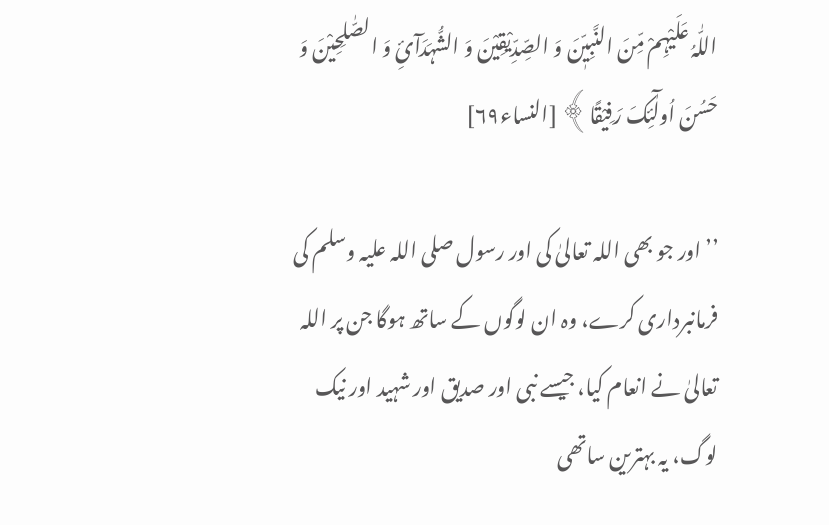اللّٰہُ عَلَیْہِمْ مِّنَ النَّبِیّٖنَ وَ الصِّدِّیْقِیْنَ وَ الشُّہَدَآئِ وَ الصّٰلِحِیْنَ وَ حَسُنَ اُولٰٓئِکَ رَفِیْقًا﴾ [النساء۶۹]

’’ اور جو بھی اللہ تعالیٰ کی اور رسول صلی اللہ علیہ وسلم کی فرمانبرداری کرے، وہ ان لوگوں کے ساتھ ہوگا جن پر اللہ تعالیٰ نے انعام کیا، جیسے نبی اور صدیق اور شہید اور نیک لوگ، یہ بہترین ساتھی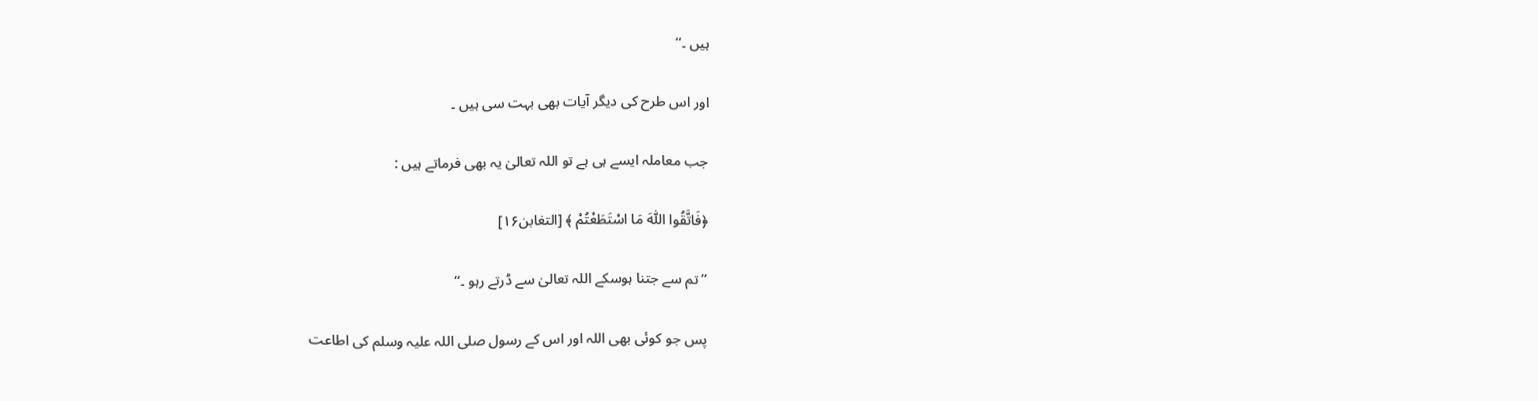ہیں ۔‘‘

اور اس طرح کی دیگر آیات بھی بہت سی ہیں ۔

جب معاملہ ایسے ہی ہے تو اللہ تعالیٰ یہ بھی فرماتے ہیں :

﴿فَاتَّقُوا اللّٰہَ مَا اسْتَطَعْتُمْ ﴾ [التغابن۱۶]

’’تم سے جتنا ہوسکے اللہ تعالیٰ سے ڈرتے رہو ۔‘‘

پس جو کوئی بھی اللہ اور اس کے رسول صلی اللہ علیہ وسلم کی اطاعت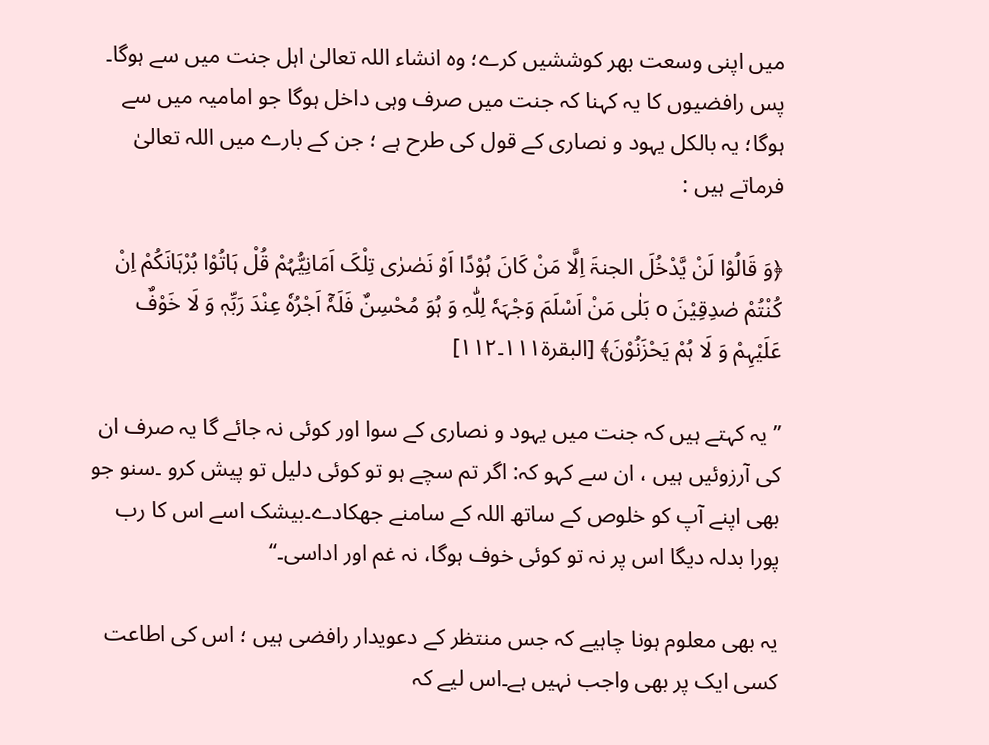میں اپنی وسعت بھر کوششیں کرے؛ وہ انشاء اللہ تعالیٰ اہل جنت میں سے ہوگا۔ پس رافضیوں کا یہ کہنا کہ جنت میں صرف وہی داخل ہوگا جو امامیہ میں سے ہوگا؛ یہ بالکل یہود و نصاری کے قول کی طرح ہے ؛ جن کے بارے میں اللہ تعالیٰ فرماتے ہیں :

﴿وَ قَالُوْا لَنْ یَّدْخُلَ الجنۃَ اِلَّا مَنْ کَانَ ہُوْدًا اَوْ نَصٰرٰی تِلْکَ اَمَانِیُّہُمْ قُلْ ہَاتُوْا بُرْہَانَکُمْ اِنْ کُنْتُمْ صٰدِقِیْنَ o بَلٰی مَنْ اَسْلَمَ وَجْہَہٗ لِلّٰہِ وَ ہُوَ مُحْسِنٌ فَلَہٗٓ اَجْرُہٗ عِنْدَ رَبِّہٖ وَ لَا خَوْفٌ عَلَیْہِمْ وَ لَا ہُمْ یَحْزَنُوْنَ﴾ [البقرۃ۱۱۱۔۱۱۲]

’’ یہ کہتے ہیں کہ جنت میں یہود و نصاری کے سوا اور کوئی نہ جائے گا یہ صرف ان کی آرزوئیں ہیں ، ان سے کہو کہ: اگر تم سچے ہو تو کوئی دلیل تو پیش کرو ۔سنو جو بھی اپنے آپ کو خلوص کے ساتھ اللہ کے سامنے جھکادے۔بیشک اسے اس کا رب پورا بدلہ دیگا اس پر نہ تو کوئی خوف ہوگا، نہ غم اور اداسی۔‘‘

یہ بھی معلوم ہونا چاہیے کہ جس منتظر کے دعویدار رافضی ہیں ؛ اس کی اطاعت کسی ایک پر بھی واجب نہیں ہے۔اس لیے کہ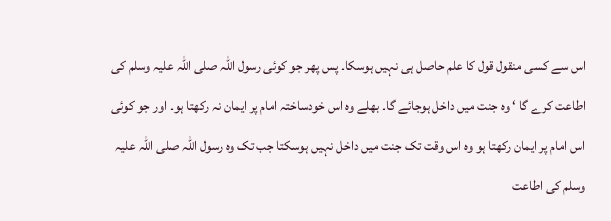اس سے کسی منقول قول کا علم حاصل ہی نہیں ہوسکا۔ پس پھر جو کوئی رسول اللہ صلی اللہ علیہ وسلم کی اطاعت کرے گا ‘ وہ جنت میں داخل ہوجائے گا۔ بھلے وہ اس خودساختہ امام پر ایمان نہ رکھتا ہو۔ اور جو کوئی اس امام پر ایمان رکھتا ہو وہ اس وقت تک جنت میں داخل نہیں ہوسکتا جب تک وہ رسول اللہ صلی اللہ علیہ وسلم کی اطاعت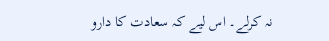نہ کرلے۔ اس لیے کہ سعادت کا دارو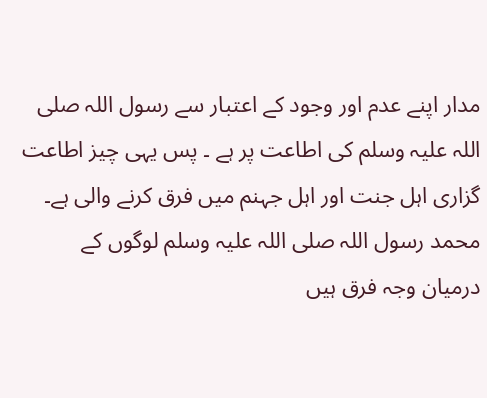مدار اپنے عدم اور وجود کے اعتبار سے رسول اللہ صلی اللہ علیہ وسلم کی اطاعت پر ہے ۔ پس یہی چیز اطاعت گزاری اہل جنت اور اہل جہنم میں فرق کرنے والی ہے۔ محمد رسول اللہ صلی اللہ علیہ وسلم لوگوں کے درمیان وجہ فرق ہیں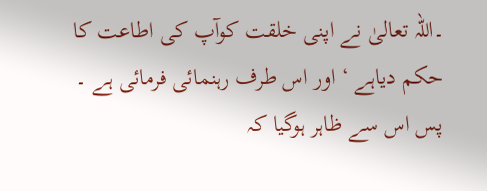۔اللہ تعالیٰ نے اپنی خلقت کوآپ کی اطاعت کا حکم دیاہے ‘ اور اس طرف رہنمائی فرمائی ہے ۔ پس اس سے ظاہر ہوگیا کہ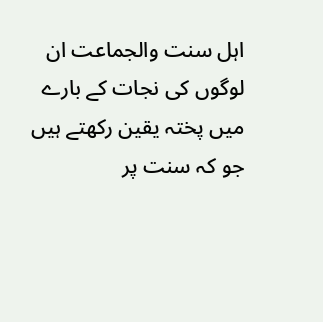اہل سنت والجماعت ان لوگوں کی نجات کے بارے میں پختہ یقین رکھتے ہیں جو کہ سنت پر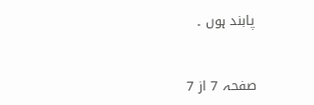پابند ہوں ۔


صفحہ 7 از 7